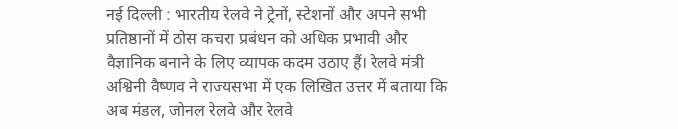नई दिल्ली : भारतीय रेलवे ने ट्रेनों, स्टेशनों और अपने सभी प्रतिष्ठानों में ठोस कचरा प्रबंधन को अधिक प्रभावी और वैज्ञानिक बनाने के लिए व्यापक कदम उठाए हैं। रेलवे मंत्री अश्विनी वैष्णव ने राज्यसभा में एक लिखित उत्तर में बताया कि अब मंडल, जोनल रेलवे और रेलवे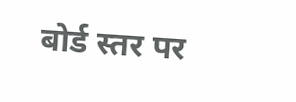बोर्ड स्तर पर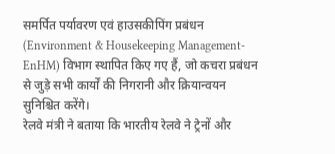समर्पित पर्यावरण एवं हाउसकीपिंग प्रबंधन (Environment & Housekeeping Management- EnHM) विभाग स्थापित किए गए हैं, जो कचरा प्रबंधन से जुड़े सभी कार्यों की निगरानी और क्रियान्वयन सुनिश्चित करेंगे।
रेलवे मंत्री ने बताया कि भारतीय रेलवे ने ट्रेनों और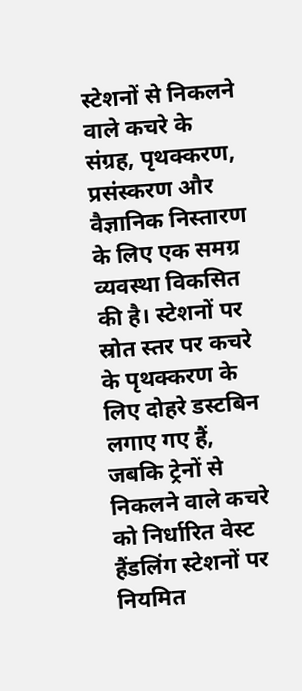स्टेशनों से निकलने वाले कचरे के संग्रह, पृथक्करण, प्रसंस्करण और वैज्ञानिक निस्तारण के लिए एक समग्र व्यवस्था विकसित की है। स्टेशनों पर स्रोत स्तर पर कचरे के पृथक्करण के लिए दोहरे डस्टबिन लगाए गए हैं, जबकि ट्रेनों से निकलने वाले कचरे को निर्धारित वेस्ट हैंडलिंग स्टेशनों पर नियमित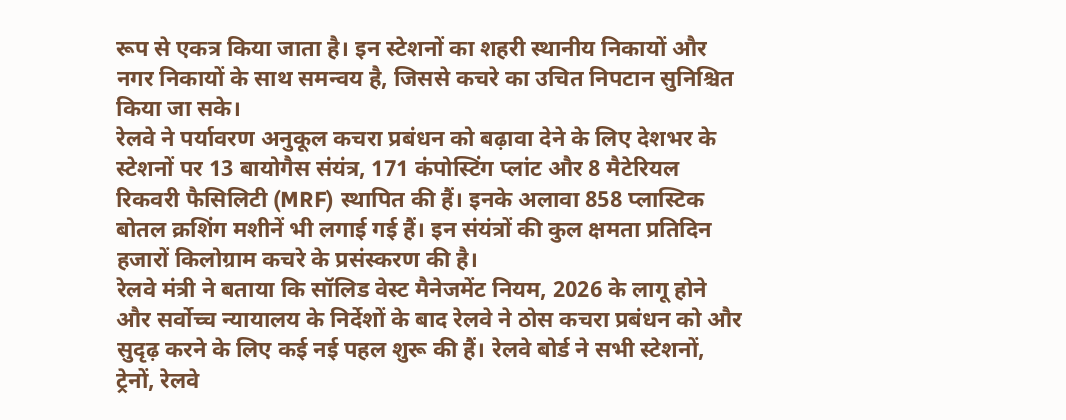रूप से एकत्र किया जाता है। इन स्टेशनों का शहरी स्थानीय निकायों और नगर निकायों के साथ समन्वय है, जिससे कचरे का उचित निपटान सुनिश्चित किया जा सके।
रेलवे ने पर्यावरण अनुकूल कचरा प्रबंधन को बढ़ावा देने के लिए देशभर के स्टेशनों पर 13 बायोगैस संयंत्र, 171 कंपोस्टिंग प्लांट और 8 मैटेरियल रिकवरी फैसिलिटी (MRF) स्थापित की हैं। इनके अलावा 858 प्लास्टिक बोतल क्रशिंग मशीनें भी लगाई गई हैं। इन संयंत्रों की कुल क्षमता प्रतिदिन हजारों किलोग्राम कचरे के प्रसंस्करण की है।
रेलवे मंत्री ने बताया कि सॉलिड वेस्ट मैनेजमेंट नियम, 2026 के लागू होने और सर्वोच्च न्यायालय के निर्देशों के बाद रेलवे ने ठोस कचरा प्रबंधन को और सुदृढ़ करने के लिए कई नई पहल शुरू की हैं। रेलवे बोर्ड ने सभी स्टेशनों, ट्रेनों, रेलवे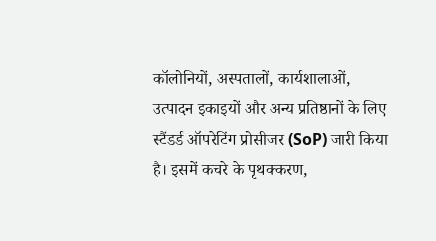कॉलोनियों, अस्पतालों, कार्यशालाओं, उत्पादन इकाइयों और अन्य प्रतिष्ठानों के लिए स्टैंडर्ड ऑपरेटिंग प्रोसीजर (SoP) जारी किया है। इसमें कचरे के पृथक्करण,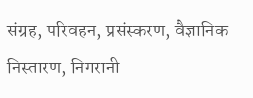संग्रह, परिवहन, प्रसंस्करण, वैज्ञानिक निस्तारण, निगरानी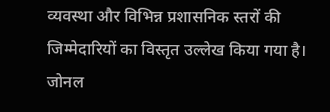व्यवस्था और विभिन्न प्रशासनिक स्तरों की जिम्मेदारियों का विस्तृत उल्लेख किया गया है।
जोनल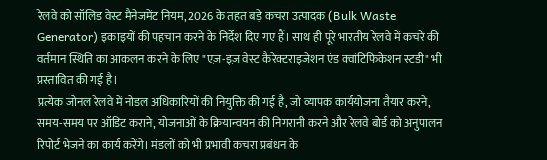रेलवे को सॉलिड वेस्ट मैनेजमेंट नियम, 2026 के तहत बड़े कचरा उत्पादक (Bulk Waste Generator) इकाइयों की पहचान करने के निर्देश दिए गए हैं। साथ ही पूरे भारतीय रेलवे में कचरे की वर्तमान स्थिति का आकलन करने के लिए "एज़-इज़ वेस्ट कैरेक्टराइजेशन एंड क्वांटिफिकेशन स्टडी" भी प्रस्तावित की गई है।
प्रत्येक जोनल रेलवे में नोडल अधिकारियों की नियुक्ति की गई है, जो व्यापक कार्ययोजना तैयार करने, समय-समय पर ऑडिट कराने, योजनाओं के क्रियान्वयन की निगरानी करने और रेलवे बोर्ड को अनुपालन रिपोर्ट भेजने का कार्य करेंगे। मंडलों को भी प्रभावी कचरा प्रबंधन के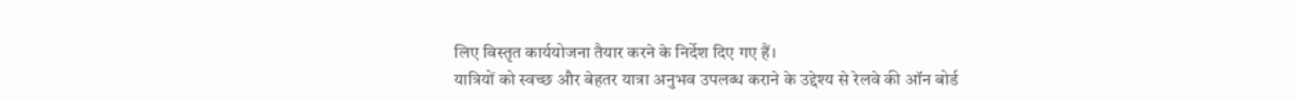लिए विस्तृत कार्ययोजना तैयार करने के निर्देश दिए गए हैं।
यात्रियों को स्वच्छ और बेहतर यात्रा अनुभव उपलब्ध कराने के उद्देश्य से रेलवे की ऑन बोर्ड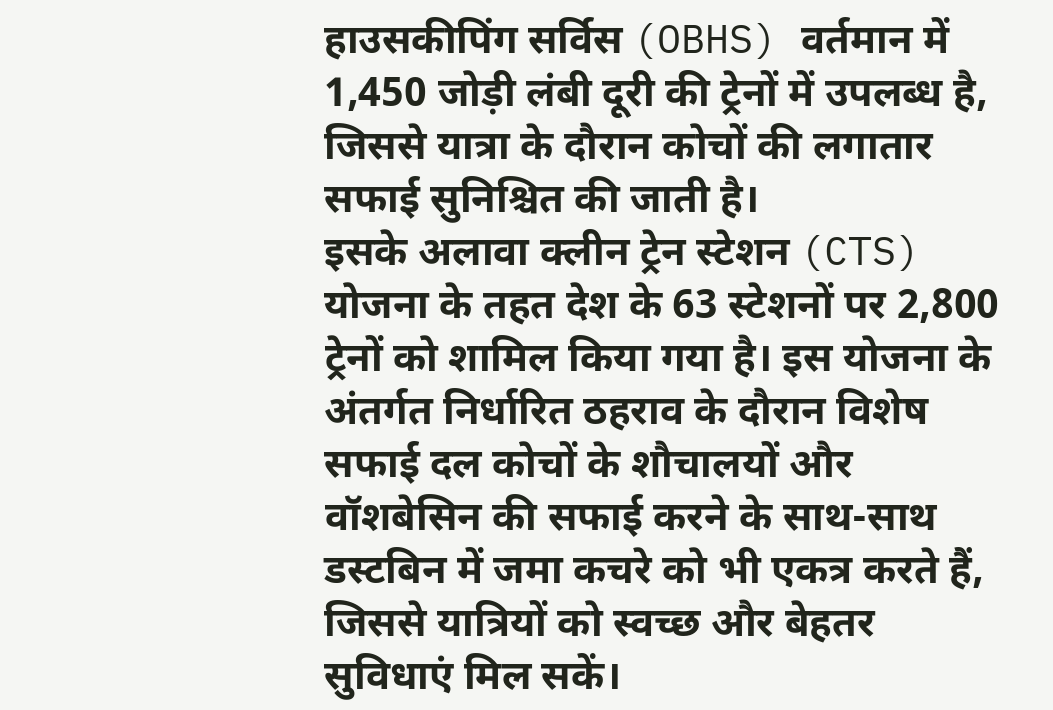हाउसकीपिंग सर्विस (OBHS) वर्तमान में 1,450 जोड़ी लंबी दूरी की ट्रेनों में उपलब्ध है, जिससे यात्रा के दौरान कोचों की लगातार सफाई सुनिश्चित की जाती है।
इसके अलावा क्लीन ट्रेन स्टेशन (CTS) योजना के तहत देश के 63 स्टेशनों पर 2,800 ट्रेनों को शामिल किया गया है। इस योजना के अंतर्गत निर्धारित ठहराव के दौरान विशेष सफाई दल कोचों के शौचालयों और वॉशबेसिन की सफाई करने के साथ-साथ डस्टबिन में जमा कचरे को भी एकत्र करते हैं, जिससे यात्रियों को स्वच्छ और बेहतर सुविधाएं मिल सकें।